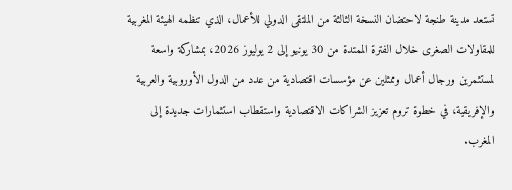تستعد مدينة طنجة لاحتضان النسخة الثالثة من الملتقى الدولي للأعمال، الذي تنظمه الهيئة المغربية للمقاولات الصغرى خلال الفترة الممتدة من 30 يونيو إلى 2 يوليوز 2026، بمشاركة واسعة لمستثمرين ورجال أعمال وممثلين عن مؤسسات اقتصادية من عدد من الدول الأوروبية والعربية والإفريقية، في خطوة تروم تعزيز الشراكات الاقتصادية واستقطاب استثمارات جديدة إلى المغرب.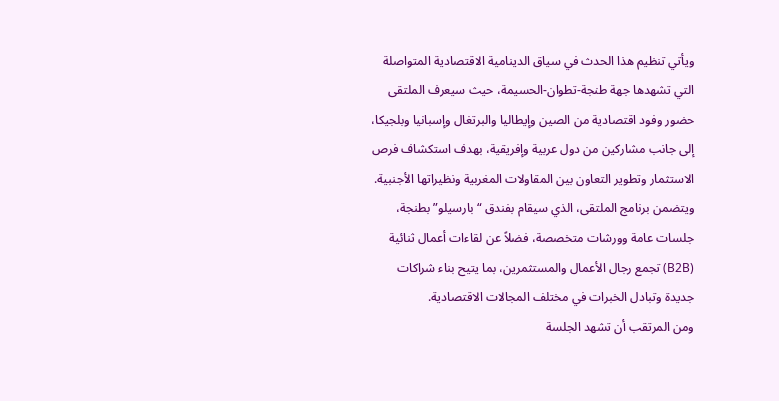ويأتي تنظيم هذا الحدث في سياق الدينامية الاقتصادية المتواصلة التي تشهدها جهة طنجة-تطوان-الحسيمة، حيث سيعرف الملتقى حضور وفود اقتصادية من الصين وإيطاليا والبرتغال وإسبانيا وبلجيكا، إلى جانب مشاركين من دول عربية وإفريقية، بهدف استكشاف فرص الاستثمار وتطوير التعاون بين المقاولات المغربية ونظيراتها الأجنبية.
ويتضمن برنامج الملتقى، الذي سيقام بفندق “بارسيلو” بطنجة، جلسات عامة وورشات متخصصة، فضلاً عن لقاءات أعمال ثنائية (B2B) تجمع رجال الأعمال والمستثمرين، بما يتيح بناء شراكات جديدة وتبادل الخبرات في مختلف المجالات الاقتصادية.
ومن المرتقب أن تشهد الجلسة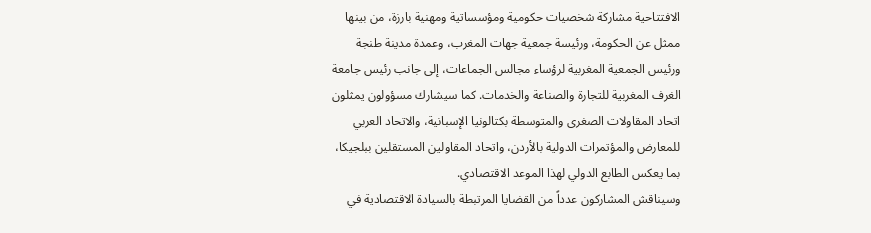الافتتاحية مشاركة شخصيات حكومية ومؤسساتية ومهنية بارزة، من بينها ممثل عن الحكومة، ورئيسة جمعية جهات المغرب، وعمدة مدينة طنجة ورئيس الجمعية المغربية لرؤساء مجالس الجماعات، إلى جانب رئيس جامعة الغرف المغربية للتجارة والصناعة والخدمات. كما سيشارك مسؤولون يمثلون اتحاد المقاولات الصغرى والمتوسطة بكتالونيا الإسبانية، والاتحاد العربي للمعارض والمؤتمرات الدولية بالأردن، واتحاد المقاولين المستقلين ببلجيكا، بما يعكس الطابع الدولي لهذا الموعد الاقتصادي.
وسيناقش المشاركون عدداً من القضايا المرتبطة بالسيادة الاقتصادية في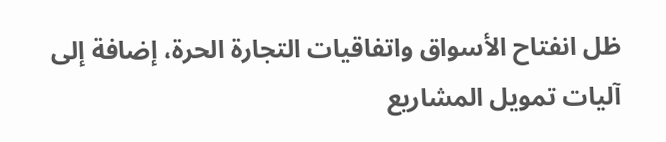ظل انفتاح الأسواق واتفاقيات التجارة الحرة، إضافة إلى آليات تمويل المشاريع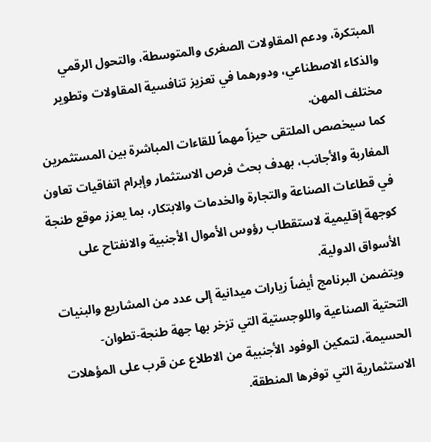المبتكرة، ودعم المقاولات الصغرى والمتوسطة، والتحول الرقمي والذكاء الاصطناعي، ودورهما في تعزيز تنافسية المقاولات وتطوير مختلف المهن.
كما سيخصص الملتقى حيزاً مهماً للقاءات المباشرة بين المستثمرين المغاربة والأجانب، بهدف بحث فرص الاستثمار وإبرام اتفاقيات تعاون في قطاعات الصناعة والتجارة والخدمات والابتكار، بما يعزز موقع طنجة كوجهة إقليمية لاستقطاب رؤوس الأموال الأجنبية والانفتاح على الأسواق الدولية.
ويتضمن البرنامج أيضاً زيارات ميدانية إلى عدد من المشاريع والبنيات التحتية الصناعية واللوجستية التي تزخر بها جهة طنجة-تطوان-الحسيمة، لتمكين الوفود الأجنبية من الاطلاع عن قرب على المؤهلات الاستثمارية التي توفرها المنطقة.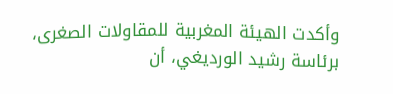وأكدت الهيئة المغربية للمقاولات الصغرى، برئاسة رشيد الورديغي، أن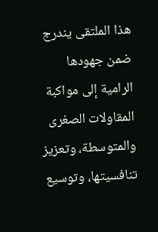هذا الملتقى يندرج ضمن جهودها الرامية إلى مواكبة المقاولات الصغرى والمتوسطة، وتعزيز تنافسيتها، وتوسيع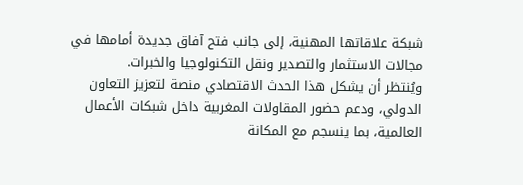شبكة علاقاتها المهنية، إلى جانب فتح آفاق جديدة أمامها في مجالات الاستثمار والتصدير ونقل التكنولوجيا والخبرات.
ويُنتظر أن يشكل هذا الحدث الاقتصادي منصة لتعزيز التعاون الدولي، ودعم حضور المقاولات المغربية داخل شبكات الأعمال العالمية، بما ينسجم مع المكانة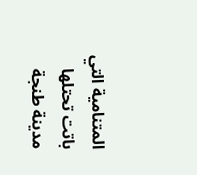المتنامية التي باتت تحتلها مدينة طنجة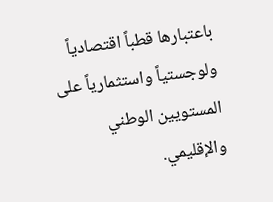باعتبارها قطباً اقتصادياً ولوجستياً واستثمارياً على المستويين الوطني والإقليمي.